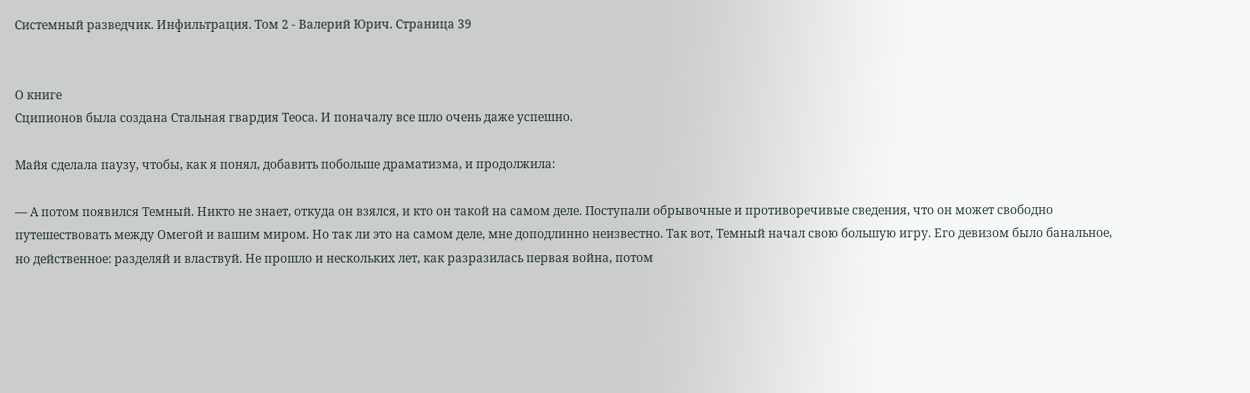Системный разведчик. Инфильтрация. Том 2 - Валерий Юрич. Страница 39


О книге
Сципионов была создана Стальная гвардия Теоса. И поначалу все шло очень даже успешно.

Майя сделала паузу, чтобы, как я понял, добавить побольше драматизма, и продолжила:

— А потом появился Темный. Никто не знает, откуда он взялся, и кто он такой на самом деле. Поступали обрывочные и противоречивые сведения, что он может свободно путешествовать между Омегой и вашим миром. Но так ли это на самом деле, мне доподлинно неизвестно. Так вот, Темный начал свою большую игру. Его девизом было банальное, но действенное: разделяй и властвуй. Не прошло и нескольких лет, как разразилась первая война, потом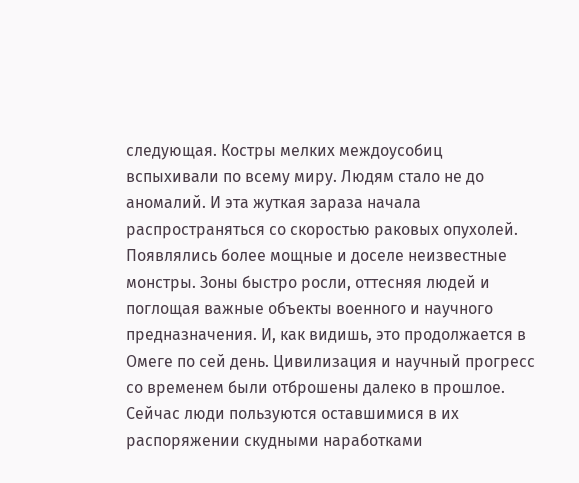следующая. Костры мелких междоусобиц вспыхивали по всему миру. Людям стало не до аномалий. И эта жуткая зараза начала распространяться со скоростью раковых опухолей. Появлялись более мощные и доселе неизвестные монстры. Зоны быстро росли, оттесняя людей и поглощая важные объекты военного и научного предназначения. И, как видишь, это продолжается в Омеге по сей день. Цивилизация и научный прогресс со временем были отброшены далеко в прошлое. Сейчас люди пользуются оставшимися в их распоряжении скудными наработками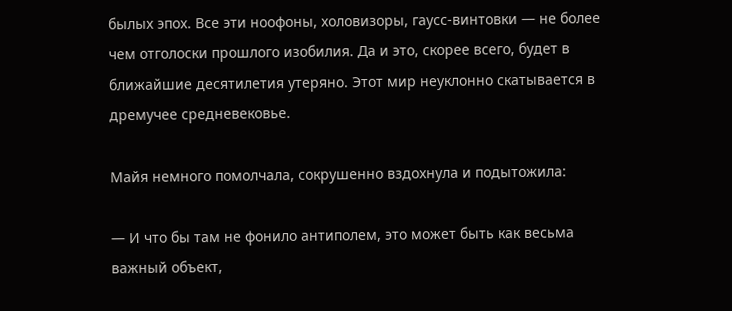былых эпох. Все эти ноофоны, холовизоры, гаусс-винтовки — не более чем отголоски прошлого изобилия. Да и это, скорее всего, будет в ближайшие десятилетия утеряно. Этот мир неуклонно скатывается в дремучее средневековье.

Майя немного помолчала, сокрушенно вздохнула и подытожила:

— И что бы там не фонило антиполем, это может быть как весьма важный объект,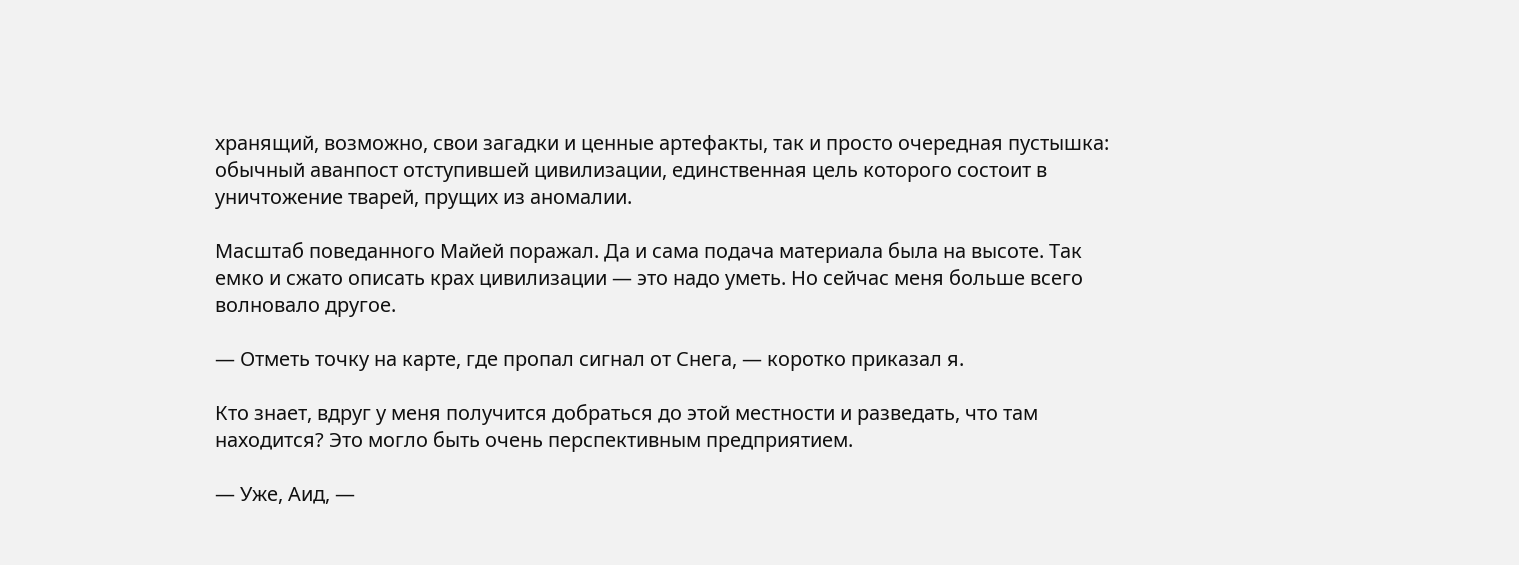хранящий, возможно, свои загадки и ценные артефакты, так и просто очередная пустышка: обычный аванпост отступившей цивилизации, единственная цель которого состоит в уничтожение тварей, прущих из аномалии.

Масштаб поведанного Майей поражал. Да и сама подача материала была на высоте. Так емко и сжато описать крах цивилизации — это надо уметь. Но сейчас меня больше всего волновало другое.

— Отметь точку на карте, где пропал сигнал от Снега, — коротко приказал я.

Кто знает, вдруг у меня получится добраться до этой местности и разведать, что там находится? Это могло быть очень перспективным предприятием.

— Уже, Аид, —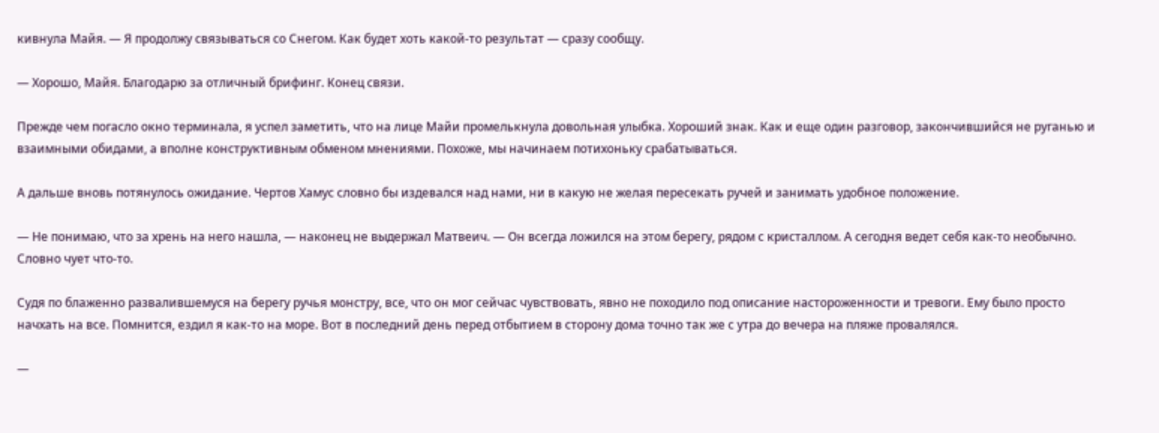кивнула Майя. — Я продолжу связываться со Снегом. Как будет хоть какой-то результат — сразу сообщу.

— Хорошо, Майя. Благодарю за отличный брифинг. Конец связи.

Прежде чем погасло окно терминала, я успел заметить, что на лице Майи промелькнула довольная улыбка. Хороший знак. Как и еще один разговор, закончившийся не руганью и взаимными обидами, а вполне конструктивным обменом мнениями. Похоже, мы начинаем потихоньку срабатываться.

А дальше вновь потянулось ожидание. Чертов Хамус словно бы издевался над нами, ни в какую не желая пересекать ручей и занимать удобное положение.

— Не понимаю, что за хрень на него нашла, — наконец не выдержал Матвеич. — Он всегда ложился на этом берегу, рядом с кристаллом. А сегодня ведет себя как-то необычно. Словно чует что-то.

Судя по блаженно развалившемуся на берегу ручья монстру, все, что он мог сейчас чувствовать, явно не походило под описание настороженности и тревоги. Ему было просто начхать на все. Помнится, ездил я как-то на море. Вот в последний день перед отбытием в сторону дома точно так же с утра до вечера на пляже провалялся.

—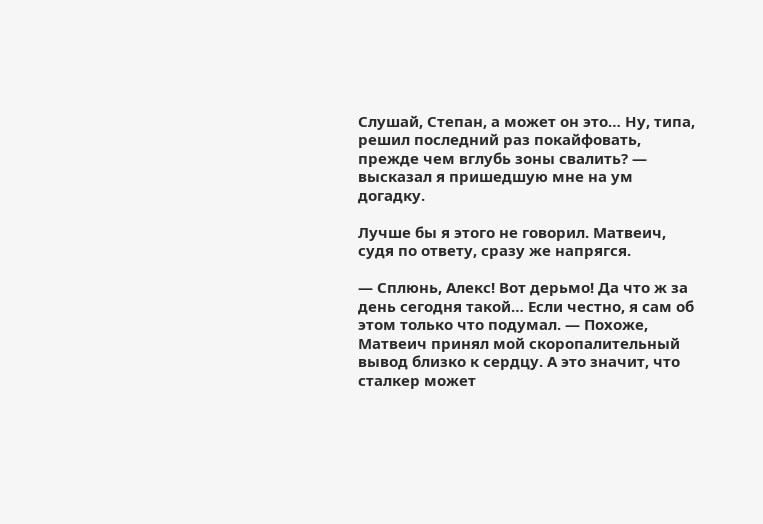Слушай, Степан, а может он это… Ну, типа, решил последний раз покайфовать, прежде чем вглубь зоны свалить? — высказал я пришедшую мне на ум догадку.

Лучше бы я этого не говорил. Матвеич, судя по ответу, сразу же напрягся.

— Сплюнь, Алекс! Вот дерьмо! Да что ж за день сегодня такой… Если честно, я сам об этом только что подумал. — Похоже, Матвеич принял мой скоропалительный вывод близко к сердцу. А это значит, что сталкер может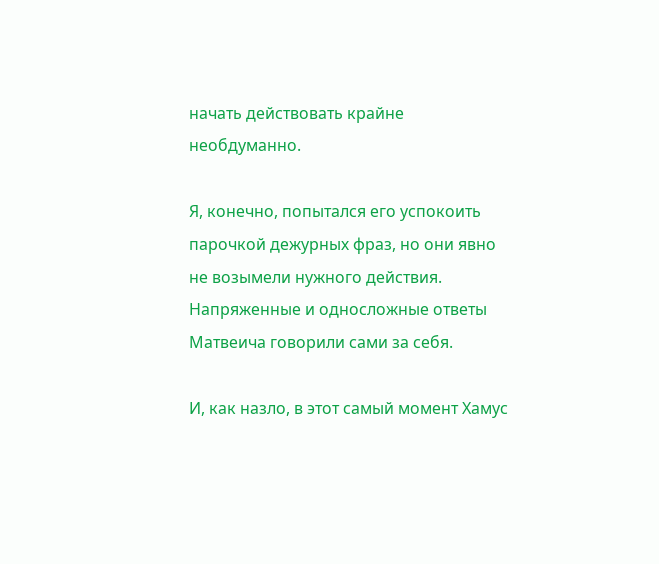начать действовать крайне необдуманно.

Я, конечно, попытался его успокоить парочкой дежурных фраз, но они явно не возымели нужного действия. Напряженные и односложные ответы Матвеича говорили сами за себя.

И, как назло, в этот самый момент Хамус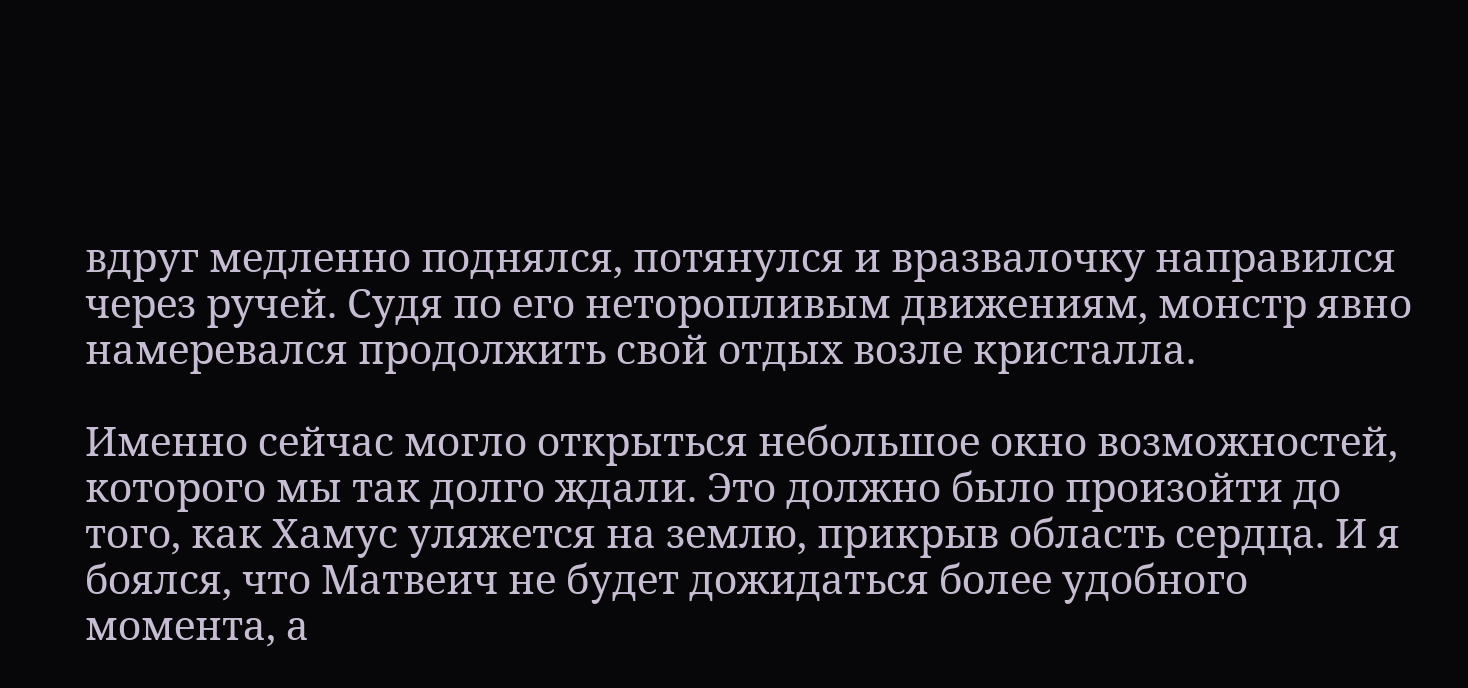вдруг медленно поднялся, потянулся и вразвалочку направился через ручей. Судя по его неторопливым движениям, монстр явно намеревался продолжить свой отдых возле кристалла.

Именно сейчас могло открыться небольшое окно возможностей, которого мы так долго ждали. Это должно было произойти до того, как Хамус уляжется на землю, прикрыв область сердца. И я боялся, что Матвеич не будет дожидаться более удобного момента, а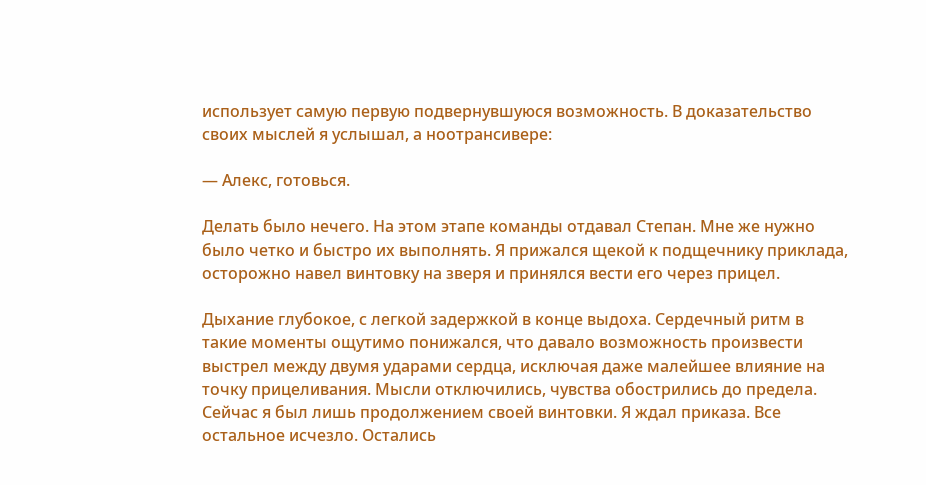использует самую первую подвернувшуюся возможность. В доказательство своих мыслей я услышал, а ноотрансивере:

— Алекс, готовься.

Делать было нечего. На этом этапе команды отдавал Степан. Мне же нужно было четко и быстро их выполнять. Я прижался щекой к подщечнику приклада, осторожно навел винтовку на зверя и принялся вести его через прицел.

Дыхание глубокое, с легкой задержкой в конце выдоха. Сердечный ритм в такие моменты ощутимо понижался, что давало возможность произвести выстрел между двумя ударами сердца, исключая даже малейшее влияние на точку прицеливания. Мысли отключились, чувства обострились до предела. Сейчас я был лишь продолжением своей винтовки. Я ждал приказа. Все остальное исчезло. Остались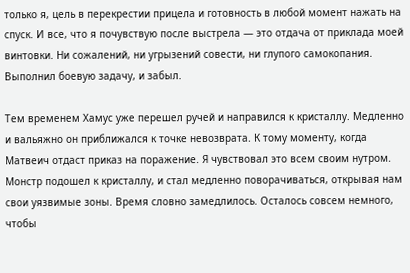только я, цель в перекрестии прицела и готовность в любой момент нажать на спуск. И все, что я почувствую после выстрела — это отдача от приклада моей винтовки. Ни сожалений, ни угрызений совести, ни глупого самокопания. Выполнил боевую задачу, и забыл.

Тем временем Хамус уже перешел ручей и направился к кристаллу. Медленно и вальяжно он приближался к точке невозврата. К тому моменту, когда Матвеич отдаст приказ на поражение. Я чувствовал это всем своим нутром. Монстр подошел к кристаллу, и стал медленно поворачиваться, открывая нам свои уязвимые зоны. Время словно замедлилось. Осталось совсем немного, чтобы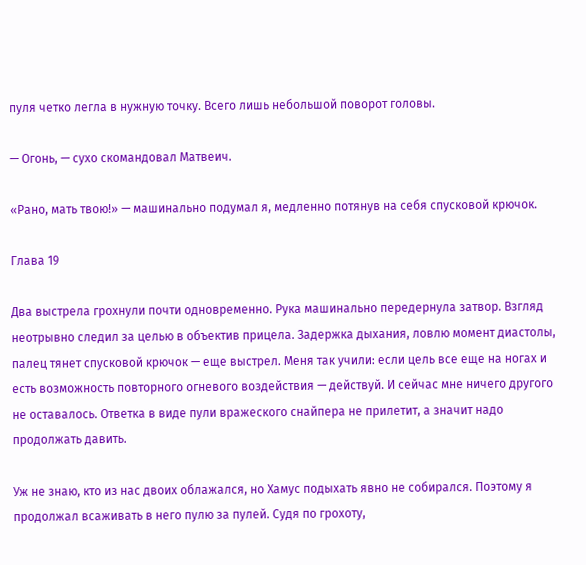пуля четко легла в нужную точку. Всего лишь небольшой поворот головы.

— Огонь, — сухо скомандовал Матвеич.

«Рано, мать твою!» — машинально подумал я, медленно потянув на себя спусковой крючок.

Глава 19

Два выстрела грохнули почти одновременно. Рука машинально передернула затвор. Взгляд неотрывно следил за целью в объектив прицела. Задержка дыхания, ловлю момент диастолы, палец тянет спусковой крючок — еще выстрел. Меня так учили: если цель все еще на ногах и есть возможность повторного огневого воздействия — действуй. И сейчас мне ничего другого не оставалось. Ответка в виде пули вражеского снайпера не прилетит, а значит надо продолжать давить.

Уж не знаю, кто из нас двоих облажался, но Хамус подыхать явно не собирался. Поэтому я продолжал всаживать в него пулю за пулей. Судя по грохоту,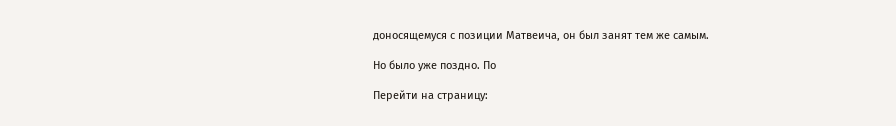доносящемуся с позиции Матвеича, он был занят тем же самым.

Но было уже поздно. По

Перейти на страницу: